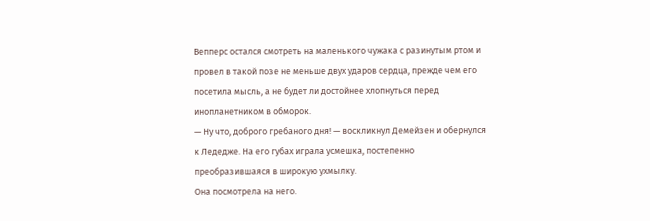Вепперс остался смотреть на маленького чужака с разинутым ртом и провел в такой позе не меньше двух ударов сердца, прежде чем его посетила мысль, а не будет ли достойнее хлопнуться перед инопланетником в обморок.
— Ну что, доброго гребаного дня! — воскликнул Демейзен и обернулся к Ледедже. На его губах играла усмешка, постепенно преобразившаяся в широкую ухмылку.
Она посмотрела на него.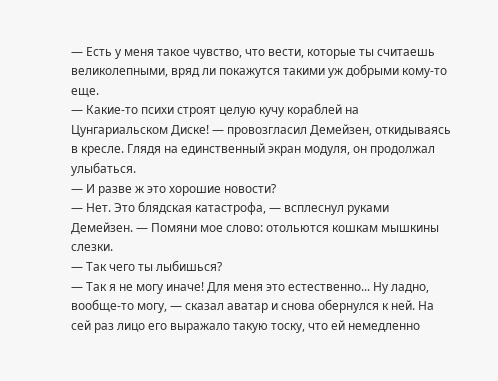— Есть у меня такое чувство, что вести, которые ты считаешь великолепными, вряд ли покажутся такими уж добрыми кому-то еще.
— Какие-то психи строят целую кучу кораблей на Цунгариальском Диске! — провозгласил Демейзен, откидываясь в кресле. Глядя на единственный экран модуля, он продолжал улыбаться.
— И разве ж это хорошие новости?
— Нет. Это блядская катастрофа, — всплеснул руками Демейзен. — Помяни мое слово: отольются кошкам мышкины слезки.
— Так чего ты лыбишься?
— Так я не могу иначе! Для меня это естественно... Ну ладно, вообще-то могу, — сказал аватар и снова обернулся к ней. На сей раз лицо его выражало такую тоску, что ей немедленно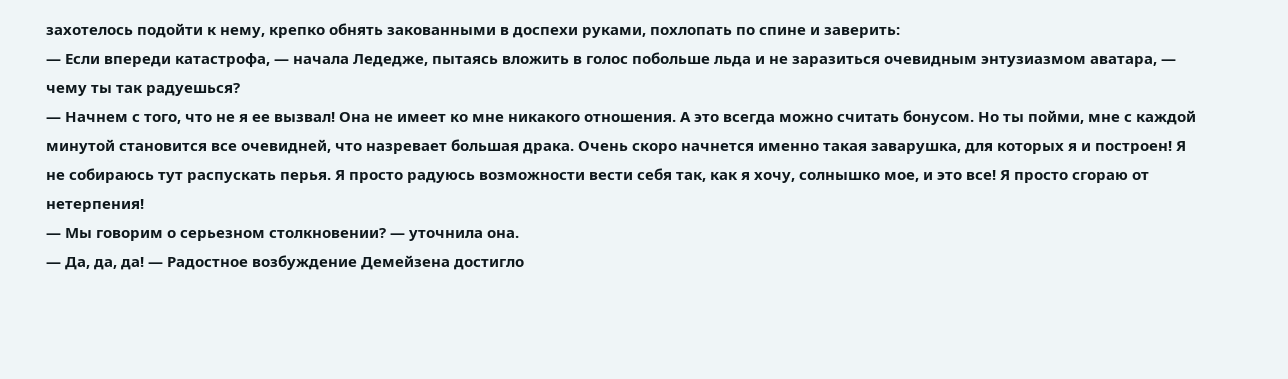захотелось подойти к нему, крепко обнять закованными в доспехи руками, похлопать по спине и заверить:
— Если впереди катастрофа, — начала Ледедже, пытаясь вложить в голос побольше льда и не заразиться очевидным энтузиазмом аватара, — чему ты так радуешься?
— Начнем с того, что не я ее вызвал! Она не имеет ко мне никакого отношения. А это всегда можно считать бонусом. Но ты пойми, мне с каждой минутой становится все очевидней, что назревает большая драка. Очень скоро начнется именно такая заварушка, для которых я и построен! Я не собираюсь тут распускать перья. Я просто радуюсь возможности вести себя так, как я хочу, солнышко мое, и это все! Я просто сгораю от нетерпения!
— Мы говорим о серьезном столкновении? — уточнила она.
— Да, да, да! — Радостное возбуждение Демейзена достигло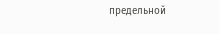предельной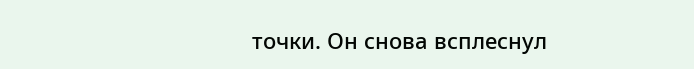точки. Он снова всплеснул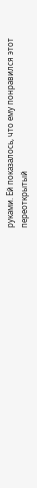руками. Ей показалось, что ему понравился этот переоткрытый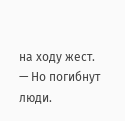на ходу жест.
— Но погибнут люди.